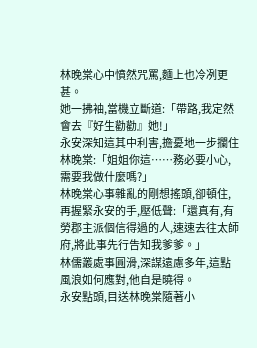林晚棠心中憤然咒罵,麵上也冷冽更甚。
她一拂袖,當機立斷道:「帶路,我定然會去『好生勸勸』她!」
永安深知這其中利害,擔憂地一步攔住林晚棠:「姐姐你這……務必要小心,需要我做什麼嗎?」
林晚棠心事雜亂的剛想搖頭,卻頓住,再握緊永安的手,壓低聲:「還真有,有勞郡主派個信得過的人,速速去往太師府,將此事先行告知我爹爹。」
林儒叢處事圓滑,深謀遠慮多年,這點風浪如何應對,他自是曉得。
永安點頭,目送林晚棠隨著小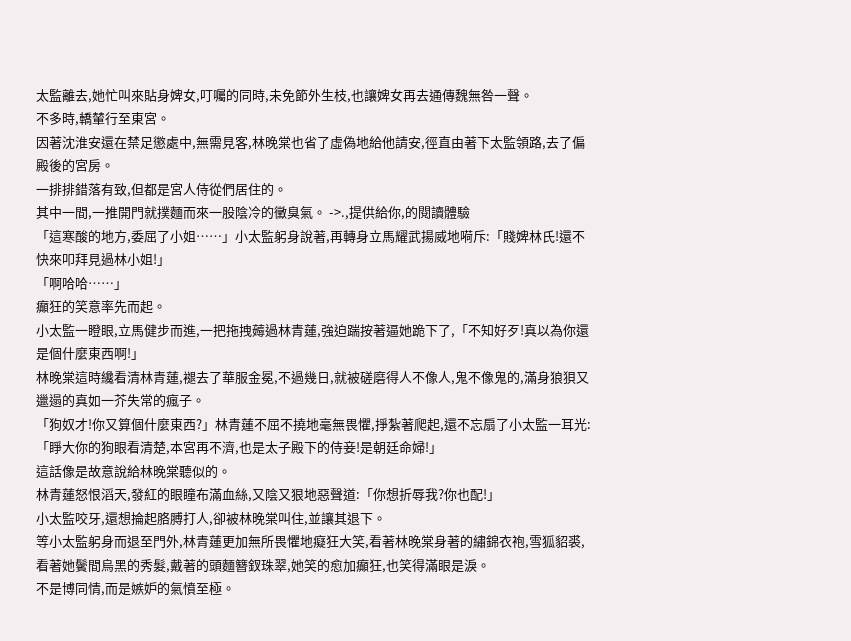太監離去,她忙叫來貼身婢女,叮囑的同時,未免節外生枝,也讓婢女再去通傳魏無咎一聲。
不多時,轎輦行至東宮。
因著沈淮安還在禁足懲處中,無需見客,林晚棠也省了虛偽地給他請安,徑直由著下太監領路,去了偏殿後的宮房。
一排排錯落有致,但都是宮人侍從們居住的。
其中一間,一推開門就撲麵而來一股陰冷的黴臭氣。 ->.,提供給你,的閱讀體驗
「這寒酸的地方,委屈了小姐……」小太監躬身說著,再轉身立馬耀武揚威地嗬斥:「賤婢林氏!還不快來叩拜見過林小姐!」
「啊哈哈……」
癲狂的笑意率先而起。
小太監一瞪眼,立馬健步而進,一把拖拽薅過林青蓮,強迫踹按著逼她跪下了,「不知好歹!真以為你還是個什麼東西啊!」
林晚棠這時纔看清林青蓮,褪去了華服金冕,不過幾日,就被磋磨得人不像人,鬼不像鬼的,滿身狼狽又邋遢的真如一芥失常的瘋子。
「狗奴才!你又算個什麼東西?」林青蓮不屈不撓地毫無畏懼,掙紮著爬起,還不忘扇了小太監一耳光:「睜大你的狗眼看清楚,本宮再不濟,也是太子殿下的侍妾!是朝廷命婦!」
這話像是故意說給林晚棠聽似的。
林青蓮怒恨滔天,發紅的眼瞳布滿血絲,又陰又狠地惡聲道:「你想折辱我?你也配!」
小太監咬牙,還想掄起胳膊打人,卻被林晚棠叫住,並讓其退下。
等小太監躬身而退至門外,林青蓮更加無所畏懼地癡狂大笑,看著林晚棠身著的繡錦衣袍,雪狐貂裘,看著她鬢間烏黑的秀髮,戴著的頭麵簪釵珠翠,她笑的愈加癲狂,也笑得滿眼是淚。
不是博同情,而是嫉妒的氣憤至極。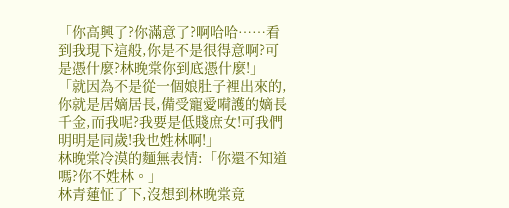「你高興了?你滿意了?啊哈哈……看到我現下這般,你是不是很得意啊?可是憑什麼?林晚棠你到底憑什麼!」
「就因為不是從一個娘肚子裡出來的,你就是居嫡居長,備受寵愛嗬護的嫡長千金,而我呢?我要是低賤庶女!可我們明明是同歲!我也姓林啊!」
林晚棠冷漠的麵無表情:「你還不知道嗎?你不姓林。」
林青蓮怔了下,沒想到林晚棠竟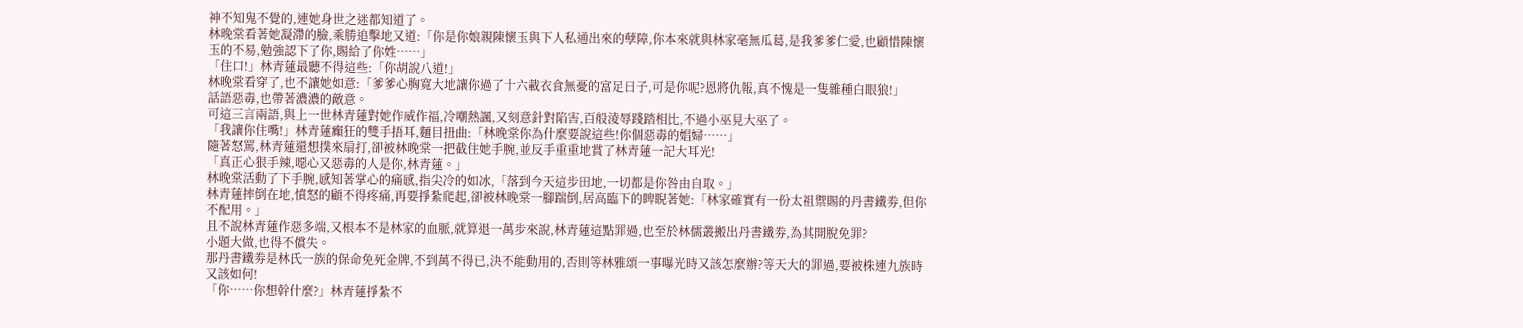神不知鬼不覺的,連她身世之迷都知道了。
林晚棠看著她凝滯的臉,乘勝追擊地又道:「你是你娘親陳懷玉與下人私通出來的孽障,你本來就與林家毫無瓜葛,是我爹爹仁愛,也顧惜陳懷玉的不易,勉強認下了你,賜給了你姓……」
「住口!」林青蓮最聽不得這些:「你胡說八道!」
林晚棠看穿了,也不讓她如意:「爹爹心胸寬大地讓你過了十六載衣食無憂的富足日子,可是你呢?恩將仇報,真不愧是一隻雜種白眼狼!」
話語惡毒,也帶著濃濃的敵意。
可這三言兩語,與上一世林青蓮對她作威作福,冷嘲熱諷,又刻意針對陷害,百般淩辱踐踏相比,不過小巫見大巫了。
「我讓你住嘴!」林青蓮癲狂的雙手捂耳,麵目扭曲:「林晚棠你為什麼要說這些!你個惡毒的娼婦……」
隨著怒罵,林青蓮還想撲來扇打,卻被林晚棠一把截住她手腕,並反手重重地賞了林青蓮一記大耳光!
「真正心狠手辣,噁心又惡毒的人是你,林青蓮。」
林晚棠活動了下手腕,感知著掌心的痛感,指尖冷的如冰,「落到今天這步田地,一切都是你咎由自取。」
林青蓮摔倒在地,憤怒的顧不得疼痛,再要掙紮爬起,卻被林晚棠一腳踹倒,居高臨下的睥睨著她:「林家確實有一份太祖禦賜的丹書鐵劵,但你不配用。」
且不說林青蓮作惡多端,又根本不是林家的血脈,就算退一萬步來說,林青蓮這點罪過,也至於林儒叢搬出丹書鐵劵,為其開脫免罪?
小題大做,也得不償失。
那丹書鐵劵是林氏一族的保命免死金牌,不到萬不得已,決不能動用的,否則等林雅頌一事曝光時又該怎麼辦?等天大的罪過,要被株連九族時又該如何!
「你……你想幹什麼?」林青蓮掙紮不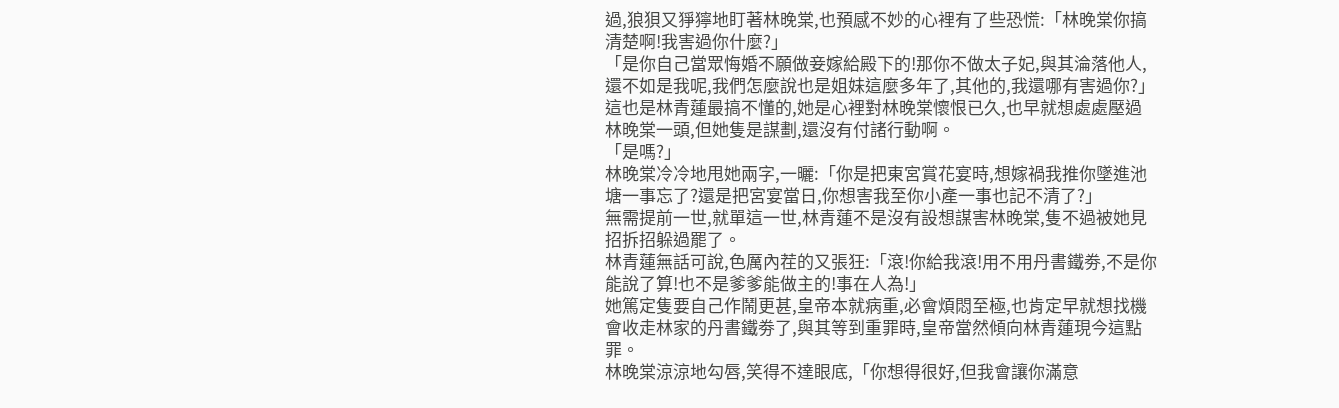過,狼狽又猙獰地盯著林晚棠,也預感不妙的心裡有了些恐慌:「林晚棠你搞清楚啊!我害過你什麼?」
「是你自己當眾悔婚不願做妾嫁給殿下的!那你不做太子妃,與其淪落他人,還不如是我呢,我們怎麼說也是姐妹這麼多年了,其他的,我還哪有害過你?」
這也是林青蓮最搞不懂的,她是心裡對林晚棠懷恨已久,也早就想處處壓過林晚棠一頭,但她隻是謀劃,還沒有付諸行動啊。
「是嗎?」
林晚棠冷冷地甩她兩字,一曬:「你是把東宮賞花宴時,想嫁禍我推你墜進池塘一事忘了?還是把宮宴當日,你想害我至你小產一事也記不清了?」
無需提前一世,就單這一世,林青蓮不是沒有設想謀害林晚棠,隻不過被她見招拆招躲過罷了。
林青蓮無話可說,色厲內茬的又張狂:「滾!你給我滾!用不用丹書鐵劵,不是你能說了算!也不是爹爹能做主的!事在人為!」
她篤定隻要自己作鬧更甚,皇帝本就病重,必會煩悶至極,也肯定早就想找機會收走林家的丹書鐵劵了,與其等到重罪時,皇帝當然傾向林青蓮現今這點罪。
林晚棠涼涼地勾唇,笑得不達眼底,「你想得很好,但我會讓你滿意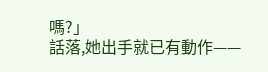嗎?」
話落,她出手就已有動作——